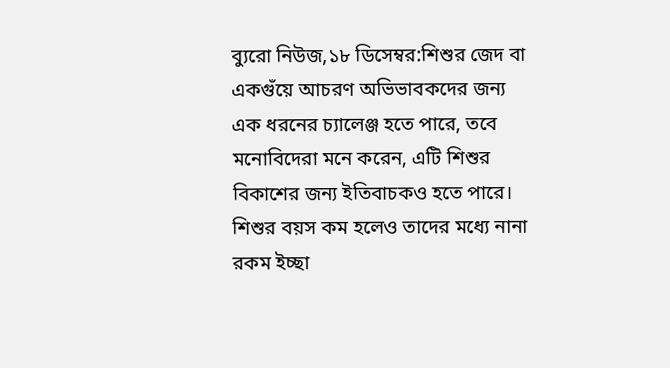ব্যুরো নিউজ,১৮ ডিসেম্বর:শিশুর জেদ বা একগুঁয়ে আচরণ অভিভাবকদের জন্য এক ধরনের চ্যালেঞ্জ হতে পারে, তবে মনোবিদেরা মনে করেন, এটি শিশুর বিকাশের জন্য ইতিবাচকও হতে পারে। শিশুর বয়স কম হলেও তাদের মধ্যে নানা রকম ইচ্ছা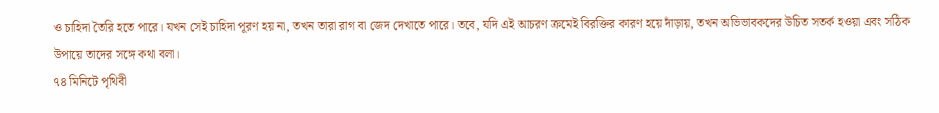ও চাহিদা তৈরি হতে পারে। যখন সেই চাহিদা পূরণ হয় না, তখন তারা রাগ বা জেদ দেখাতে পারে। তবে, যদি এই আচরণ ক্রমেই বিরক্তির কারণ হয়ে দাঁড়ায়, তখন অভিভাবকদের উচিত সতর্ক হওয়া এবং সঠিক উপায়ে তাদের সঙ্গে কথা বলা।
৭৪ মিনিটে পৃথিবী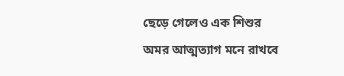ছেড়ে গেলেও এক শিশুর অমর আত্মত্যাগ মনে রাখবে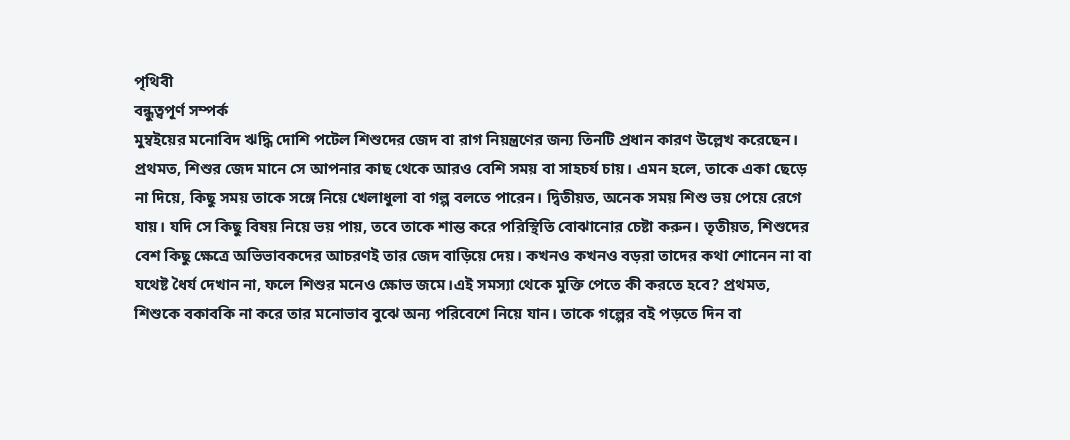পৃথিবী
বন্ধুত্বপূর্ণ সম্পর্ক
মুম্বইয়ের মনোবিদ ঋদ্ধি দোশি পটেল শিশুদের জেদ বা রাগ নিয়ন্ত্রণের জন্য তিনটি প্রধান কারণ উল্লেখ করেছেন। প্রথমত, শিশুর জেদ মানে সে আপনার কাছ থেকে আরও বেশি সময় বা সাহচর্য চায়। এমন হলে, তাকে একা ছেড়ে না দিয়ে, কিছু সময় তাকে সঙ্গে নিয়ে খেলাধুলা বা গল্প বলতে পারেন। দ্বিতীয়ত, অনেক সময় শিশু ভয় পেয়ে রেগে যায়। যদি সে কিছু বিষয় নিয়ে ভয় পায়, তবে তাকে শান্ত করে পরিস্থিতি বোঝানোর চেষ্টা করুন। তৃতীয়ত, শিশুদের বেশ কিছু ক্ষেত্রে অভিভাবকদের আচরণই তার জেদ বাড়িয়ে দেয়। কখনও কখনও বড়রা তাদের কথা শোনেন না বা যথেষ্ট ধৈর্য দেখান না, ফলে শিশুর মনেও ক্ষোভ জমে।এই সমস্যা থেকে মুক্তি পেতে কী করতে হবে? প্রথমত, শিশুকে বকাবকি না করে তার মনোভাব বুঝে অন্য পরিবেশে নিয়ে যান। তাকে গল্পের বই পড়তে দিন বা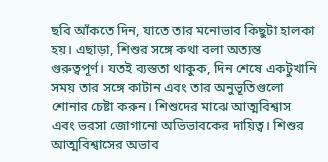ছবি আঁকতে দিন, যাতে তার মনোভাব কিছুটা হালকা হয়। এছাড়া, শিশুর সঙ্গে কথা বলা অত্যন্ত গুরুত্বপূর্ণ। যতই ব্যস্ততা থাকুক, দিন শেষে একটুখানি সময় তার সঙ্গে কাটান এবং তার অনুভূতিগুলো শোনার চেষ্টা করুন। শিশুদের মাঝে আত্মবিশ্বাস এবং ভরসা জোগানো অভিভাবকের দায়িত্ব। শিশুর আত্মবিশ্বাসের অভাব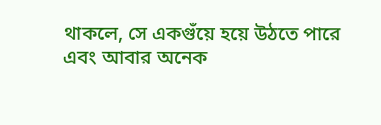থাকলে, সে একগুঁয়ে হয়ে উঠতে পারে এবং আবার অনেক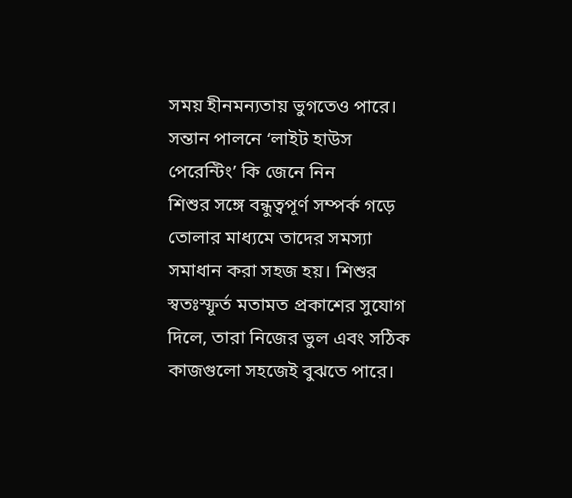সময় হীনমন্যতায় ভুগতেও পারে।
সন্তান পালনে ‘লাইট হাউস পেরেন্টিং’ কি জেনে নিন
শিশুর সঙ্গে বন্ধুত্বপূর্ণ সম্পর্ক গড়ে তোলার মাধ্যমে তাদের সমস্যা সমাধান করা সহজ হয়। শিশুর স্বতঃস্ফূর্ত মতামত প্রকাশের সুযোগ দিলে, তারা নিজের ভুল এবং সঠিক কাজগুলো সহজেই বুঝতে পারে।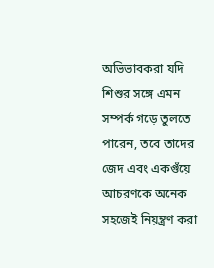অভিভাবকরা যদি শিশুর সঙ্গে এমন সম্পর্ক গড়ে তুলতে পারেন, তবে তাদের জেদ এবং একগুঁয়ে আচরণকে অনেক সহজেই নিয়ন্ত্রণ করা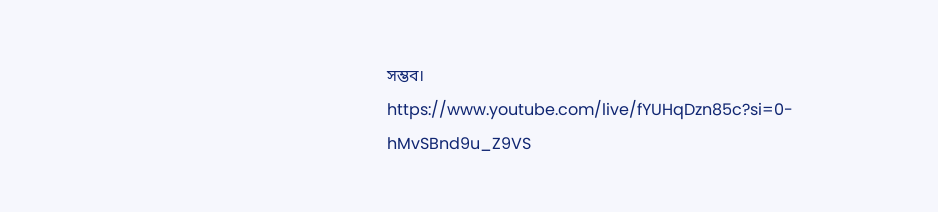সম্ভব।
https://www.youtube.com/live/fYUHqDzn85c?si=0-hMvSBnd9u_Z9VS